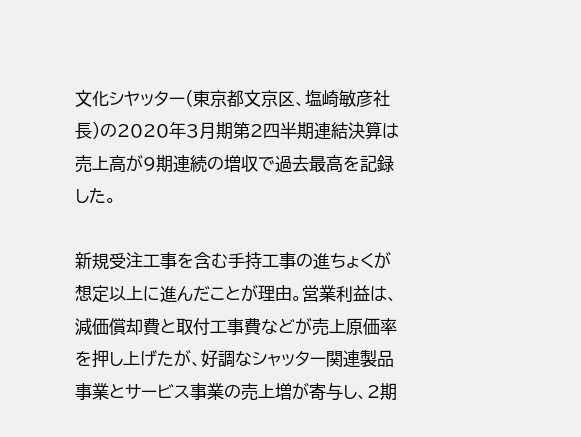文化シヤッター(東京都文京区、塩崎敏彦社長)の2020年3月期第2四半期連結決算は売上高が9期連続の増収で過去最高を記録した。

新規受注工事を含む手持工事の進ちょくが想定以上に進んだことが理由。営業利益は、減価償却費と取付工事費などが売上原価率を押し上げたが、好調なシャッター関連製品事業とサービス事業の売上増が寄与し、2期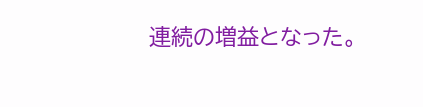連続の増益となった。